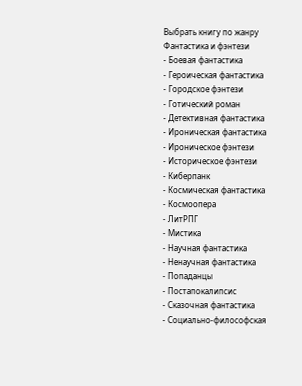Выбрать книгу по жанру
Фантастика и фэнтези
- Боевая фантастика
- Героическая фантастика
- Городское фэнтези
- Готический роман
- Детективная фантастика
- Ироническая фантастика
- Ироническое фэнтези
- Историческое фэнтези
- Киберпанк
- Космическая фантастика
- Космоопера
- ЛитРПГ
- Мистика
- Научная фантастика
- Ненаучная фантастика
- Попаданцы
- Постапокалипсис
- Сказочная фантастика
- Социально-философская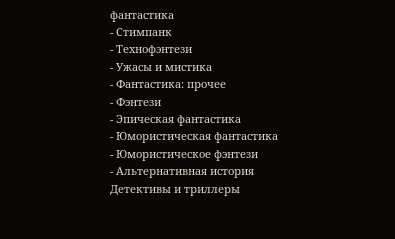фантастика
- Стимпанк
- Технофэнтези
- Ужасы и мистика
- Фантастика: прочее
- Фэнтези
- Эпическая фантастика
- Юмористическая фантастика
- Юмористическое фэнтези
- Альтернативная история
Детективы и триллеры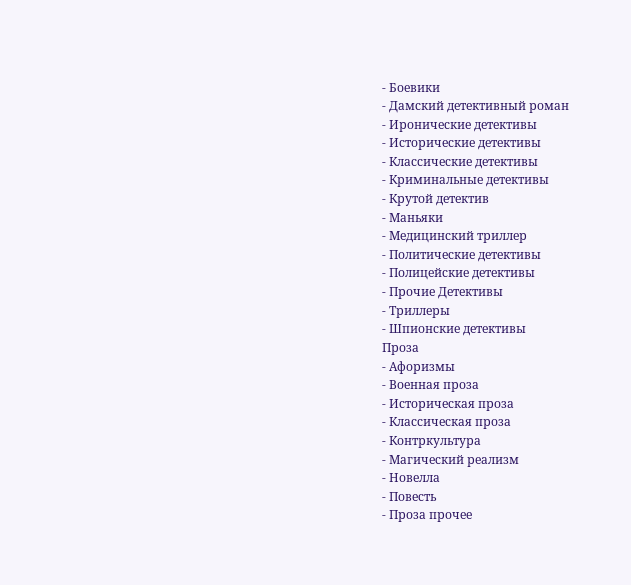- Боевики
- Дамский детективный роман
- Иронические детективы
- Исторические детективы
- Классические детективы
- Криминальные детективы
- Крутой детектив
- Маньяки
- Медицинский триллер
- Политические детективы
- Полицейские детективы
- Прочие Детективы
- Триллеры
- Шпионские детективы
Проза
- Афоризмы
- Военная проза
- Историческая проза
- Классическая проза
- Контркультура
- Магический реализм
- Новелла
- Повесть
- Проза прочее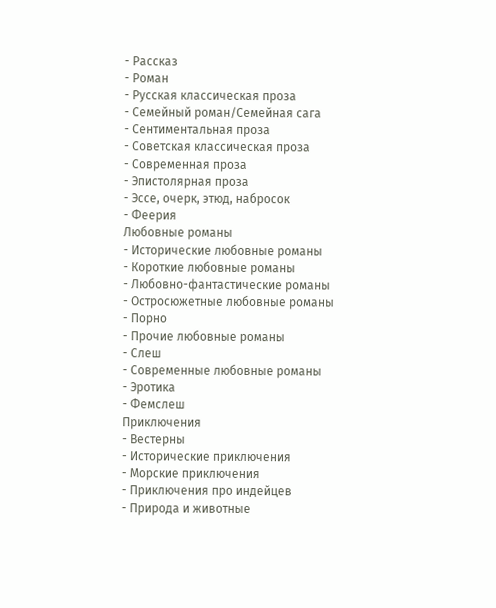- Рассказ
- Роман
- Русская классическая проза
- Семейный роман/Семейная сага
- Сентиментальная проза
- Советская классическая проза
- Современная проза
- Эпистолярная проза
- Эссе, очерк, этюд, набросок
- Феерия
Любовные романы
- Исторические любовные романы
- Короткие любовные романы
- Любовно-фантастические романы
- Остросюжетные любовные романы
- Порно
- Прочие любовные романы
- Слеш
- Современные любовные романы
- Эротика
- Фемслеш
Приключения
- Вестерны
- Исторические приключения
- Морские приключения
- Приключения про индейцев
- Природа и животные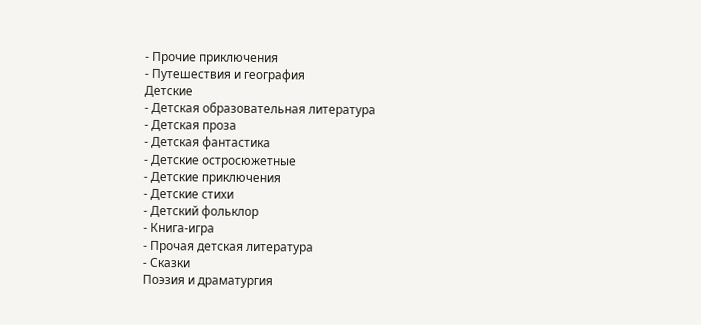- Прочие приключения
- Путешествия и география
Детские
- Детская образовательная литература
- Детская проза
- Детская фантастика
- Детские остросюжетные
- Детские приключения
- Детские стихи
- Детский фольклор
- Книга-игра
- Прочая детская литература
- Сказки
Поэзия и драматургия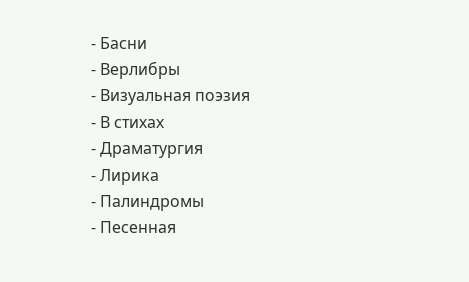- Басни
- Верлибры
- Визуальная поэзия
- В стихах
- Драматургия
- Лирика
- Палиндромы
- Песенная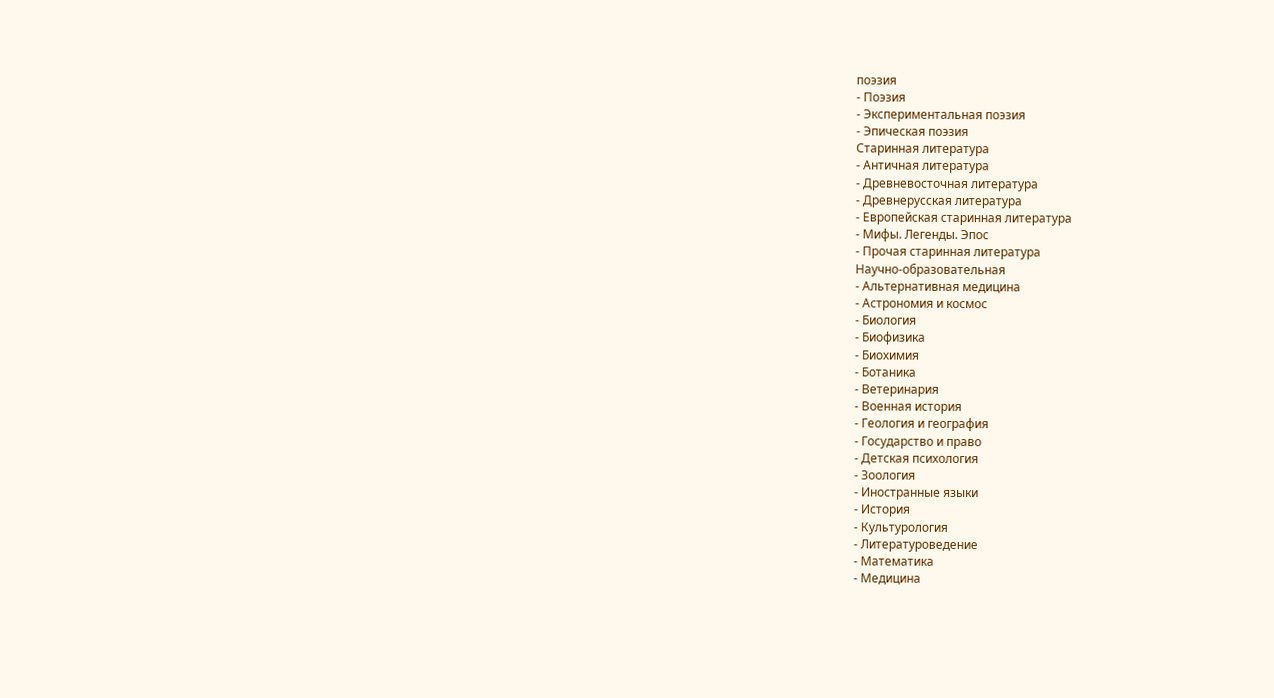поэзия
- Поэзия
- Экспериментальная поэзия
- Эпическая поэзия
Старинная литература
- Античная литература
- Древневосточная литература
- Древнерусская литература
- Европейская старинная литература
- Мифы. Легенды. Эпос
- Прочая старинная литература
Научно-образовательная
- Альтернативная медицина
- Астрономия и космос
- Биология
- Биофизика
- Биохимия
- Ботаника
- Ветеринария
- Военная история
- Геология и география
- Государство и право
- Детская психология
- Зоология
- Иностранные языки
- История
- Культурология
- Литературоведение
- Математика
- Медицина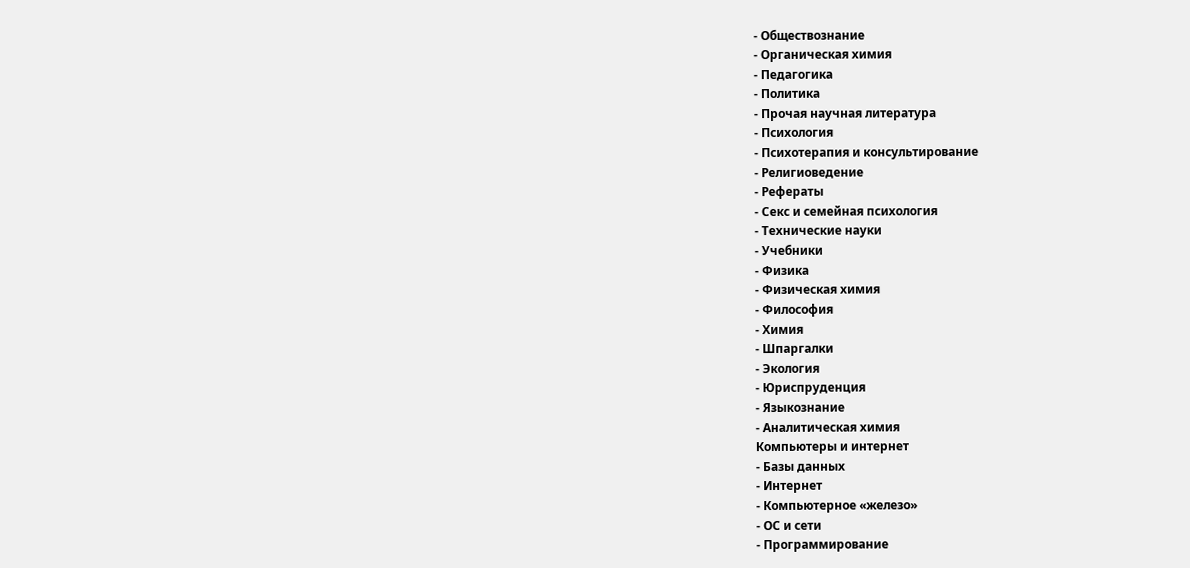- Обществознание
- Органическая химия
- Педагогика
- Политика
- Прочая научная литература
- Психология
- Психотерапия и консультирование
- Религиоведение
- Рефераты
- Секс и семейная психология
- Технические науки
- Учебники
- Физика
- Физическая химия
- Философия
- Химия
- Шпаргалки
- Экология
- Юриспруденция
- Языкознание
- Аналитическая химия
Компьютеры и интернет
- Базы данных
- Интернет
- Компьютерное «железо»
- ОС и сети
- Программирование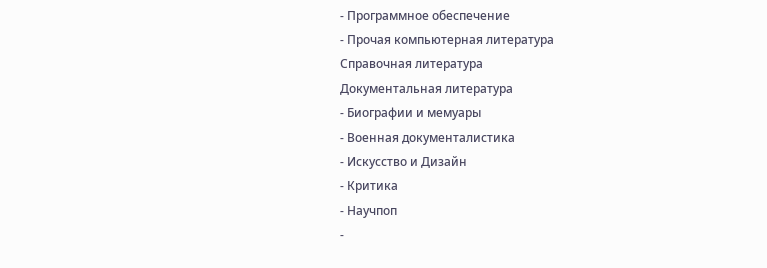- Программное обеспечение
- Прочая компьютерная литература
Справочная литература
Документальная литература
- Биографии и мемуары
- Военная документалистика
- Искусство и Дизайн
- Критика
- Научпоп
-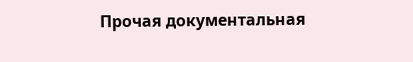Прочая документальная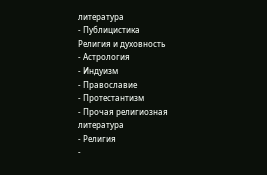литература
- Публицистика
Религия и духовность
- Астрология
- Индуизм
- Православие
- Протестантизм
- Прочая религиозная литература
- Религия
-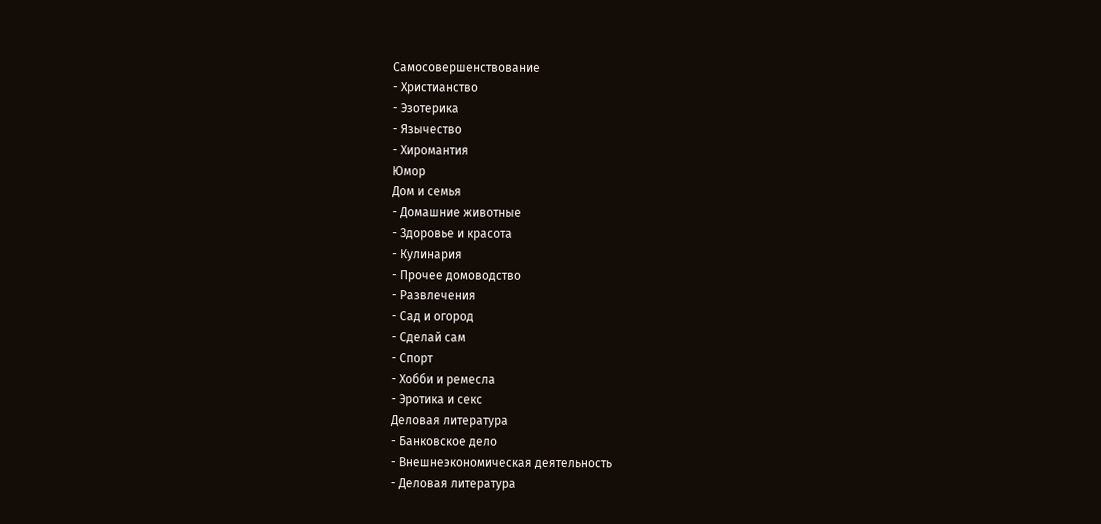Самосовершенствование
- Христианство
- Эзотерика
- Язычество
- Хиромантия
Юмор
Дом и семья
- Домашние животные
- Здоровье и красота
- Кулинария
- Прочее домоводство
- Развлечения
- Сад и огород
- Сделай сам
- Спорт
- Хобби и ремесла
- Эротика и секс
Деловая литература
- Банковское дело
- Внешнеэкономическая деятельность
- Деловая литература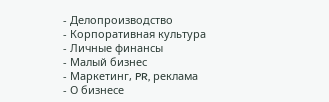- Делопроизводство
- Корпоративная культура
- Личные финансы
- Малый бизнес
- Маркетинг, PR, реклама
- О бизнесе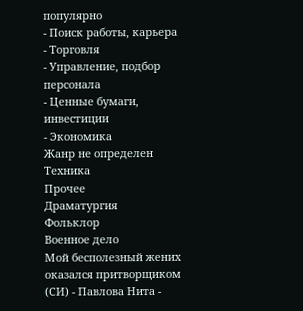популярно
- Поиск работы, карьера
- Торговля
- Управление, подбор персонала
- Ценные бумаги, инвестиции
- Экономика
Жанр не определен
Техника
Прочее
Драматургия
Фольклор
Военное дело
Мой бесполезный жених оказался притворщиком (СИ) - Павлова Нита -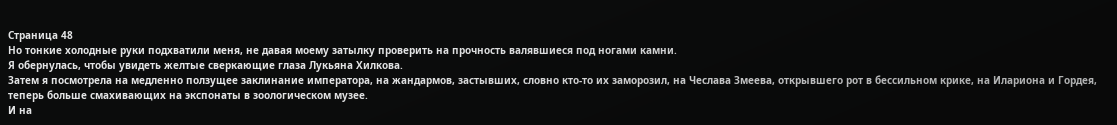Страница 48
Но тонкие холодные руки подхватили меня, не давая моему затылку проверить на прочность валявшиеся под ногами камни.
Я обернулась, чтобы увидеть желтые сверкающие глаза Лукьяна Хилкова.
Затем я посмотрела на медленно ползущее заклинание императора, на жандармов, застывших, словно кто-то их заморозил, на Чеслава Змеева, открывшего рот в бессильном крике, на Илариона и Гордея, теперь больше смахивающих на экспонаты в зоологическом музее.
И на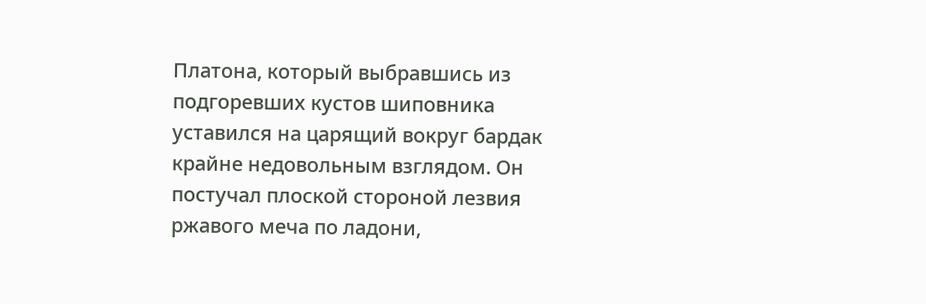Платона, который выбравшись из подгоревших кустов шиповника уставился на царящий вокруг бардак крайне недовольным взглядом. Он постучал плоской стороной лезвия ржавого меча по ладони,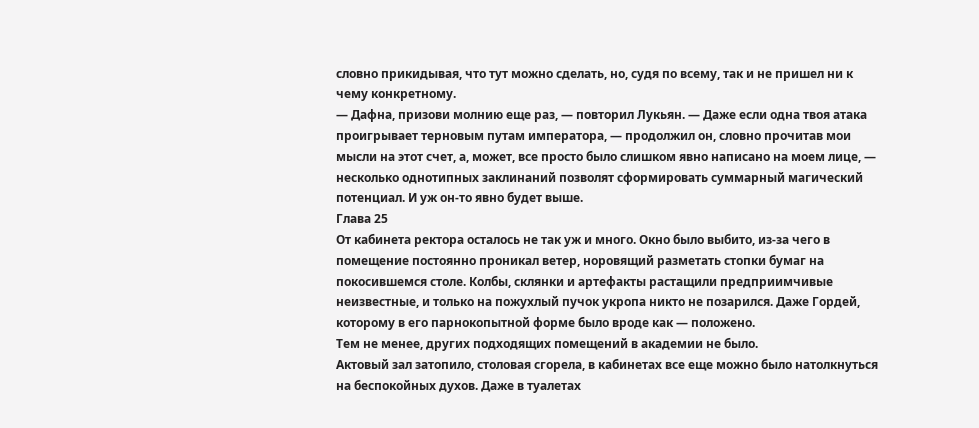словно прикидывая, что тут можно сделать, но, судя по всему, так и не пришел ни к чему конкретному.
— Дафна, призови молнию еще раз, — повторил Лукьян. — Даже если одна твоя атака проигрывает терновым путам императора, — продолжил он, словно прочитав мои мысли на этот счет, а, может, все просто было слишком явно написано на моем лице, — несколько однотипных заклинаний позволят сформировать суммарный магический потенциал. И уж он-то явно будет выше.
Глава 25
От кабинета ректора осталось не так уж и много. Окно было выбито, из-за чего в помещение постоянно проникал ветер, норовящий разметать стопки бумаг на покосившемся столе. Колбы, склянки и артефакты растащили предприимчивые неизвестные, и только на пожухлый пучок укропа никто не позарился. Даже Гордей, которому в его парнокопытной форме было вроде как — положено.
Тем не менее, других подходящих помещений в академии не было.
Актовый зал затопило, столовая сгорела, в кабинетах все еще можно было натолкнуться на беспокойных духов. Даже в туалетах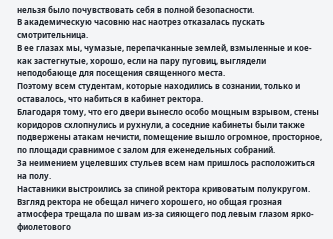нельзя было почувствовать себя в полной безопасности.
В академическую часовню нас наотрез отказалась пускать смотрительница.
В ее глазах мы, чумазые, перепачканные землей, взмыленные и кое-как застегнутые, хорошо, если на пару пуговиц, выглядели неподобающе для посещения священного места.
Поэтому всем студентам, которые находились в сознании, только и оставалось, что набиться в кабинет ректора.
Благодаря тому, что его двери вынесло особо мощным взрывом, стены коридоров схлопнулись и рухнули, а соседние кабинеты были также подвержены атакам нечисти, помещение вышло огромное, просторное, по площади сравнимое с залом для еженедельных собраний.
За неимением уцелевших стульев всем нам пришлось расположиться на полу.
Наставники выстроились за спиной ректора кривоватым полукругом.
Взгляд ректора не обещал ничего хорошего, но общая грозная атмосфера трещала по швам из-за сияющего под левым глазом ярко-фиолетового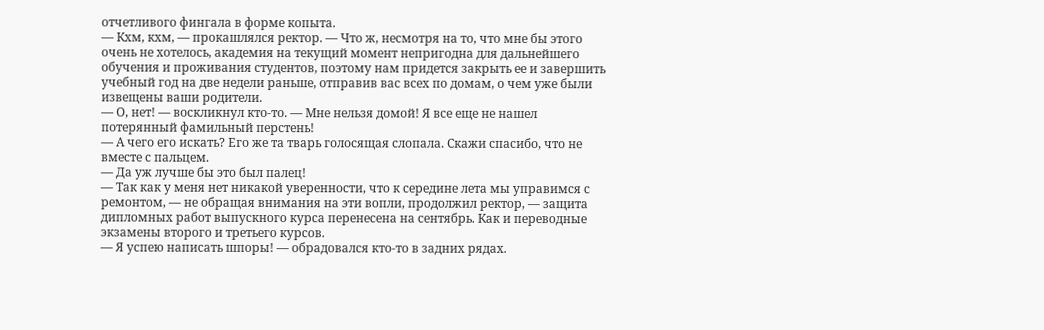отчетливого фингала в форме копыта.
— Кхм, кхм, — прокашлялся ректор. — Что ж, несмотря на то, что мне бы этого очень не хотелось, академия на текущий момент непригодна для дальнейшего обучения и проживания студентов, поэтому нам придется закрыть ее и завершить учебный год на две недели раньше, отправив вас всех по домам, о чем уже были извещены ваши родители.
— О, нет! — воскликнул кто-то. — Мне нельзя домой! Я все еще не нашел потерянный фамильный перстень!
— А чего его искать? Его же та тварь голосящая слопала. Скажи спасибо, что не вместе с пальцем.
— Да уж лучше бы это был палец!
— Так как у меня нет никакой уверенности, что к середине лета мы управимся с ремонтом, — не обращая внимания на эти вопли, продолжил ректор, — защита дипломных работ выпускного курса перенесена на сентябрь. Как и переводные экзамены второго и третьего курсов.
— Я успею написать шпоры! — обрадовался кто-то в задних рядах.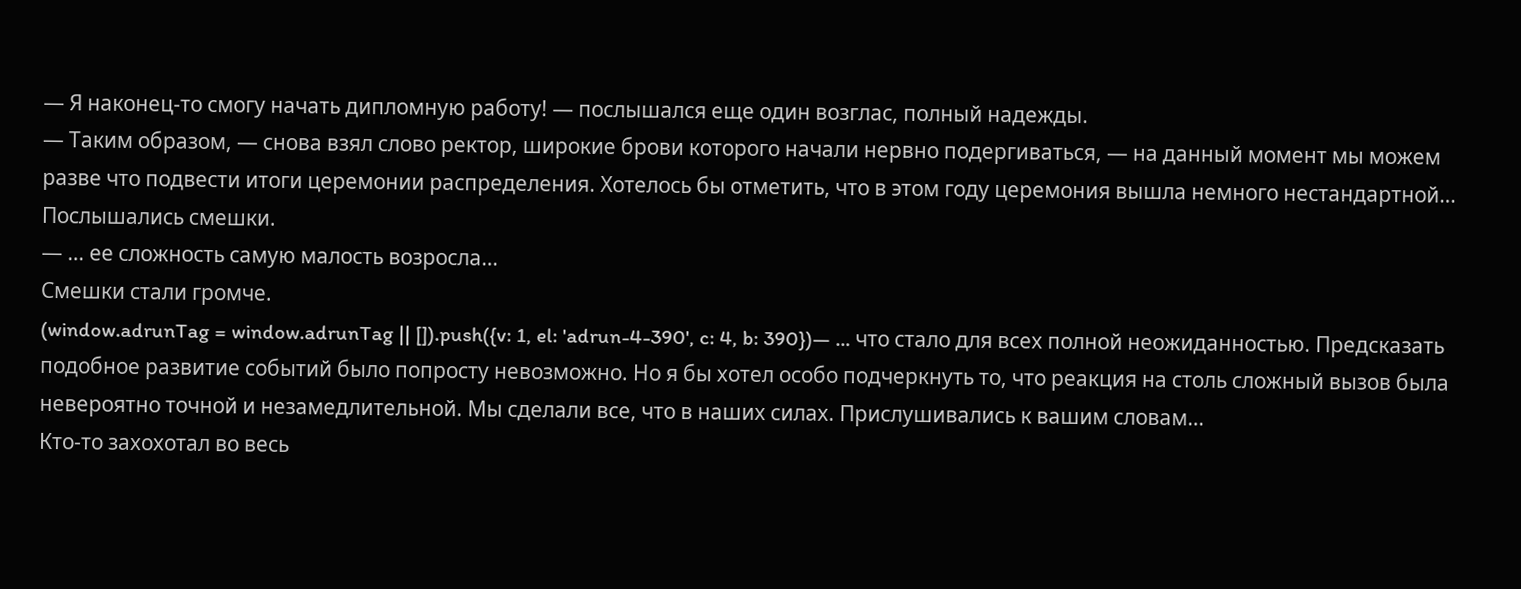— Я наконец-то смогу начать дипломную работу! — послышался еще один возглас, полный надежды.
— Таким образом, — снова взял слово ректор, широкие брови которого начали нервно подергиваться, — на данный момент мы можем разве что подвести итоги церемонии распределения. Хотелось бы отметить, что в этом году церемония вышла немного нестандартной…
Послышались смешки.
— … ее сложность самую малость возросла…
Смешки стали громче.
(window.adrunTag = window.adrunTag || []).push({v: 1, el: 'adrun-4-390', c: 4, b: 390})— … что стало для всех полной неожиданностью. Предсказать подобное развитие событий было попросту невозможно. Но я бы хотел особо подчеркнуть то, что реакция на столь сложный вызов была невероятно точной и незамедлительной. Мы сделали все, что в наших силах. Прислушивались к вашим словам…
Кто-то захохотал во весь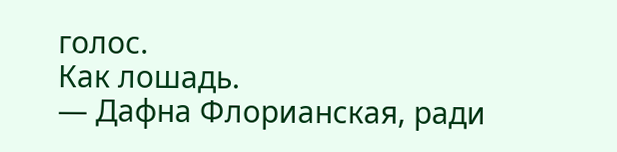голос.
Как лошадь.
— Дафна Флорианская, ради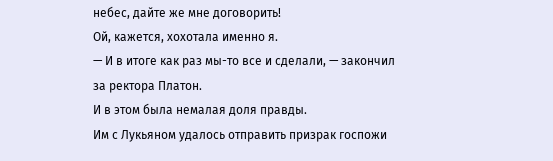небес, дайте же мне договорить!
Ой, кажется, хохотала именно я.
— И в итоге как раз мы-то все и сделали, — закончил за ректора Платон.
И в этом была немалая доля правды.
Им с Лукьяном удалось отправить призрак госпожи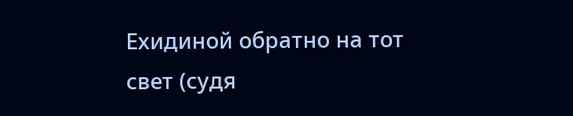Ехидиной обратно на тот свет (судя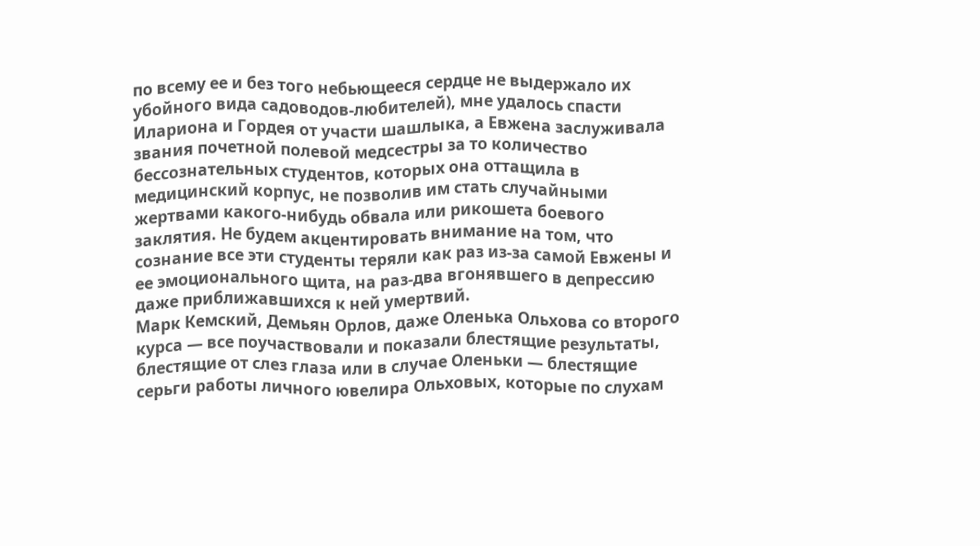по всему ее и без того небьющееся сердце не выдержало их убойного вида садоводов-любителей), мне удалось спасти Илариона и Гордея от участи шашлыка, а Евжена заслуживала звания почетной полевой медсестры за то количество бессознательных студентов, которых она оттащила в медицинский корпус, не позволив им стать случайными жертвами какого-нибудь обвала или рикошета боевого заклятия. Не будем акцентировать внимание на том, что сознание все эти студенты теряли как раз из-за самой Евжены и ее эмоционального щита, на раз-два вгонявшего в депрессию даже приближавшихся к ней умертвий.
Марк Кемский, Демьян Орлов, даже Оленька Ольхова со второго курса — все поучаствовали и показали блестящие результаты, блестящие от слез глаза или в случае Оленьки — блестящие серьги работы личного ювелира Ольховых, которые по слухам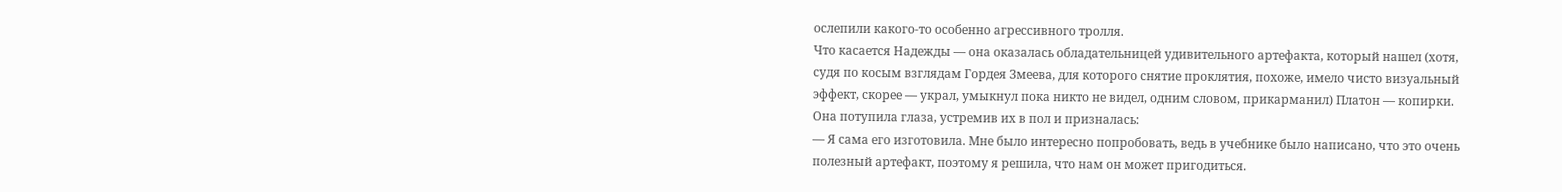ослепили какого-то особенно агрессивного тролля.
Что касается Надежды — она оказалась обладательницей удивительного артефакта, который нашел (хотя, судя по косым взглядам Гордея Змеева, для которого снятие проклятия, похоже, имело чисто визуальный эффект, скорее — украл, умыкнул пока никто не видел, одним словом, прикарманил) Платон — копирки.
Она потупила глаза, устремив их в пол и призналась:
— Я сама его изготовила. Мне было интересно попробовать, ведь в учебнике было написано, что это очень полезный артефакт, поэтому я решила, что нам он может пригодиться.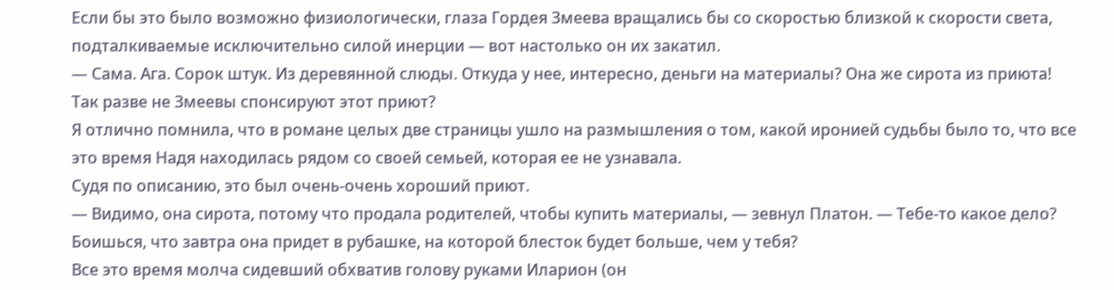Если бы это было возможно физиологически, глаза Гордея Змеева вращались бы со скоростью близкой к скорости света, подталкиваемые исключительно силой инерции — вот настолько он их закатил.
— Сама. Ага. Сорок штук. Из деревянной слюды. Откуда у нее, интересно, деньги на материалы? Она же сирота из приюта!
Так разве не Змеевы спонсируют этот приют?
Я отлично помнила, что в романе целых две страницы ушло на размышления о том, какой иронией судьбы было то, что все это время Надя находилась рядом со своей семьей, которая ее не узнавала.
Судя по описанию, это был очень-очень хороший приют.
— Видимо, она сирота, потому что продала родителей, чтобы купить материалы, — зевнул Платон. — Тебе-то какое дело? Боишься, что завтра она придет в рубашке, на которой блесток будет больше, чем у тебя?
Все это время молча сидевший обхватив голову руками Иларион (он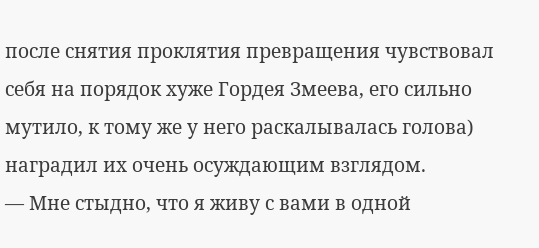после снятия проклятия превращения чувствовал себя на порядок хуже Гордея Змеева, его сильно мутило, к тому же у него раскалывалась голова) наградил их очень осуждающим взглядом.
— Мне стыдно, что я живу с вами в одной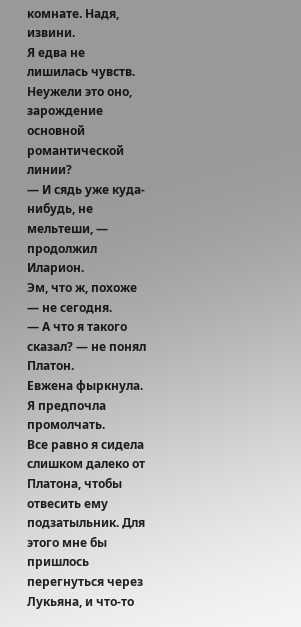комнате. Надя, извини.
Я едва не лишилась чувств. Неужели это оно, зарождение основной романтической линии?
— И сядь уже куда-нибудь, не мельтеши, — продолжил Иларион.
Эм, что ж, похоже — не сегодня.
— А что я такого сказал? — не понял Платон.
Евжена фыркнула.
Я предпочла промолчать.
Все равно я сидела слишком далеко от Платона, чтобы отвесить ему подзатыльник. Для этого мне бы пришлось перегнуться через Лукьяна, и что-то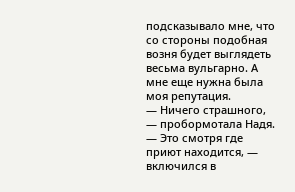подсказывало мне, что со стороны подобная возня будет выглядеть весьма вульгарно. А мне еще нужна была моя репутация.
— Ничего страшного, — пробормотала Надя.
— Это смотря где приют находится, — включился в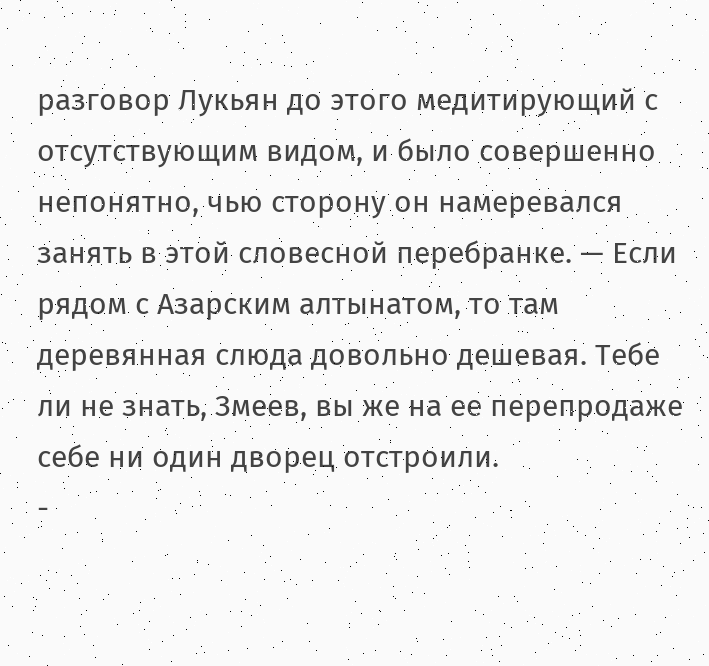разговор Лукьян до этого медитирующий с отсутствующим видом, и было совершенно непонятно, чью сторону он намеревался занять в этой словесной перебранке. — Если рядом с Азарским алтынатом, то там деревянная слюда довольно дешевая. Тебе ли не знать, Змеев, вы же на ее перепродаже себе ни один дворец отстроили.
-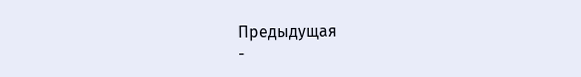Предыдущая
-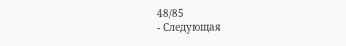48/85
- Следующая